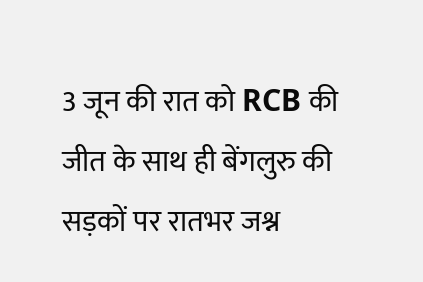3 जून की रात को RCB की जीत के साथ ही बेंगलुरु की सड़कों पर रातभर जश्न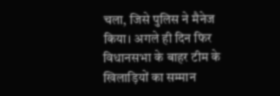चला, जिसे पुलिस ने मैनेज किया। अगले ही दिन फिर विधानसभा के बाहर टीम के खिलाड़ियों का सम्मान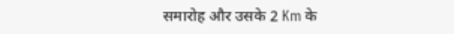समारोह और उसके 2 Km के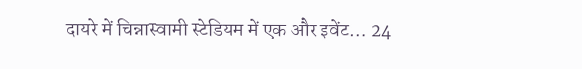दायरे में चिन्नास्वामी स्टेडियम में एक और इवेंट… 24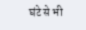घंटे से भी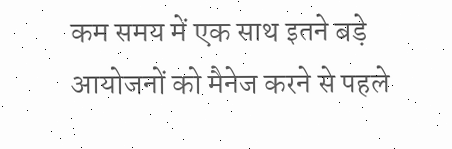कम समय में एक साथ इतने बड़े आयोजनों को मैनेज करने से पहले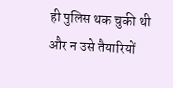ही पुलिस थक चुकी थी और न उसे तैयारियों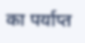का पर्याप्त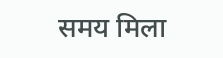समय मिला